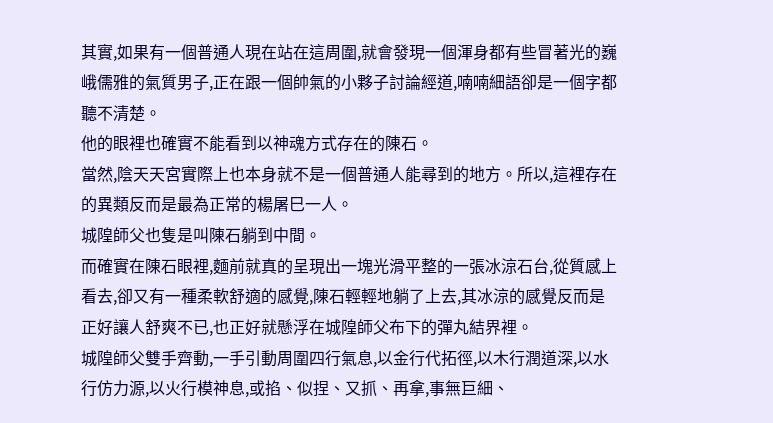其實,如果有一個普通人現在站在這周圍,就會發現一個渾身都有些冒著光的巍峨儒雅的氣質男子,正在跟一個帥氣的小夥子討論經道,喃喃細語卻是一個字都聽不清楚。
他的眼裡也確實不能看到以神魂方式存在的陳石。
當然,陰天天宮實際上也本身就不是一個普通人能尋到的地方。所以,這裡存在的異類反而是最為正常的楊屠巳一人。
城隍師父也隻是叫陳石躺到中間。
而確實在陳石眼裡,麵前就真的呈現出一塊光滑平整的一張冰涼石台,從質感上看去,卻又有一種柔軟舒適的感覺,陳石輕輕地躺了上去,其冰涼的感覺反而是正好讓人舒爽不已,也正好就懸浮在城隍師父布下的彈丸結界裡。
城隍師父雙手齊動,一手引動周圍四行氣息,以金行代拓徑,以木行潤道深,以水行仿力源,以火行模神息,或掐、似捏、又抓、再拿,事無巨細、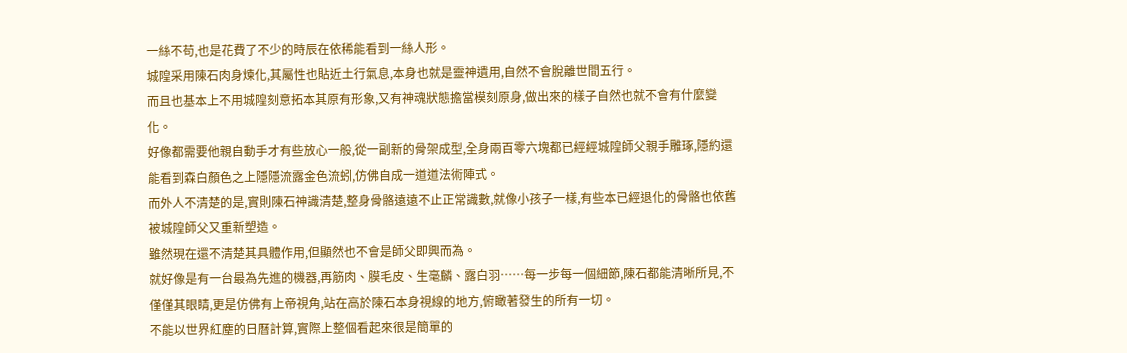一絲不苟,也是花費了不少的時辰在依稀能看到一絲人形。
城隍采用陳石肉身煉化,其屬性也貼近土行氣息,本身也就是靈神遺用,自然不會脫離世間五行。
而且也基本上不用城隍刻意拓本其原有形象,又有神魂狀態擔當模刻原身,做出來的樣子自然也就不會有什麼變化。
好像都需要他親自動手才有些放心一般,從一副新的骨架成型,全身兩百零六塊都已經經城隍師父親手雕琢,隱約還能看到森白顏色之上隱隱流露金色流蚓,仿佛自成一道道法術陣式。
而外人不清楚的是,實則陳石神識清楚,整身骨骼遠遠不止正常識數,就像小孩子一樣,有些本已經退化的骨骼也依舊被城隍師父又重新塑造。
雖然現在還不清楚其具體作用,但顯然也不會是師父即興而為。
就好像是有一台最為先進的機器,再筋肉、膜毛皮、生毫麟、露白羽……每一步每一個細節,陳石都能清晰所見,不僅僅其眼睛,更是仿佛有上帝視角,站在高於陳石本身視線的地方,俯瞰著發生的所有一切。
不能以世界紅塵的日曆計算,實際上整個看起來很是簡單的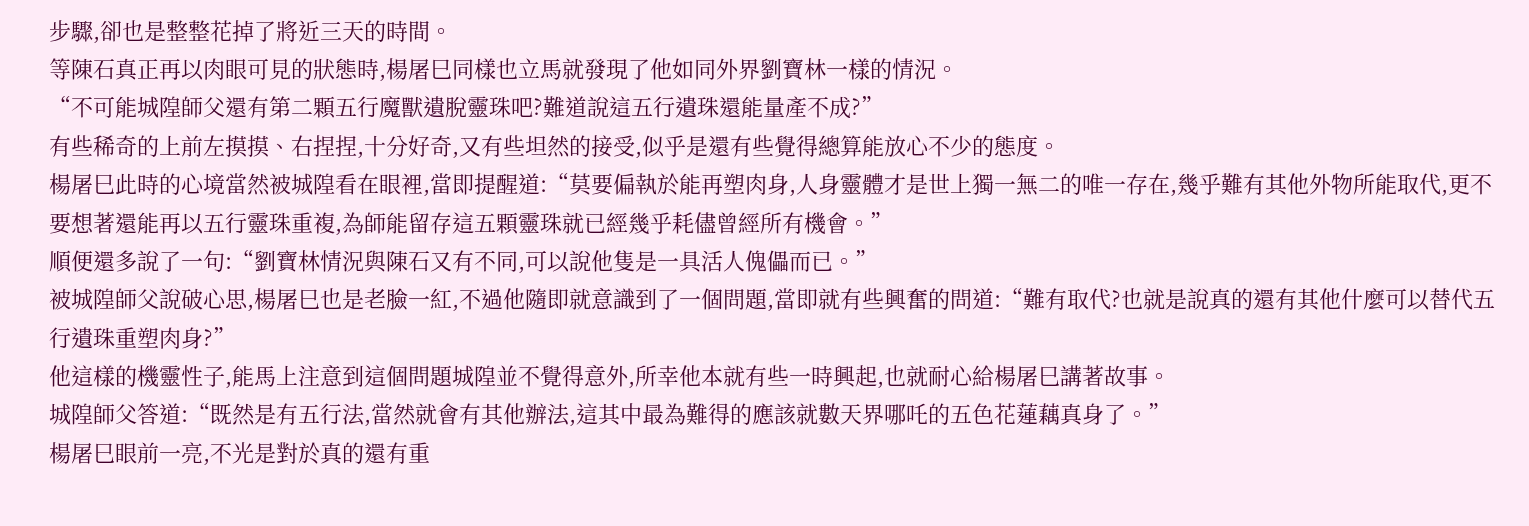步驟,卻也是整整花掉了將近三天的時間。
等陳石真正再以肉眼可見的狀態時,楊屠巳同樣也立馬就發現了他如同外界劉寶林一樣的情況。
“不可能城隍師父還有第二顆五行魔獸遺脫靈珠吧?難道說這五行遺珠還能量產不成?”
有些稀奇的上前左摸摸、右捏捏,十分好奇,又有些坦然的接受,似乎是還有些覺得總算能放心不少的態度。
楊屠巳此時的心境當然被城隍看在眼裡,當即提醒道:“莫要偏執於能再塑肉身,人身靈體才是世上獨一無二的唯一存在,幾乎難有其他外物所能取代,更不要想著還能再以五行靈珠重複,為師能留存這五顆靈珠就已經幾乎耗儘曾經所有機會。”
順便還多說了一句:“劉寶林情況與陳石又有不同,可以說他隻是一具活人傀儡而已。”
被城隍師父說破心思,楊屠巳也是老臉一紅,不過他隨即就意識到了一個問題,當即就有些興奮的問道:“難有取代?也就是說真的還有其他什麼可以替代五行遺珠重塑肉身?”
他這樣的機靈性子,能馬上注意到這個問題城隍並不覺得意外,所幸他本就有些一時興起,也就耐心給楊屠巳講著故事。
城隍師父答道:“既然是有五行法,當然就會有其他辦法,這其中最為難得的應該就數天界哪吒的五色花蓮藕真身了。”
楊屠巳眼前一亮,不光是對於真的還有重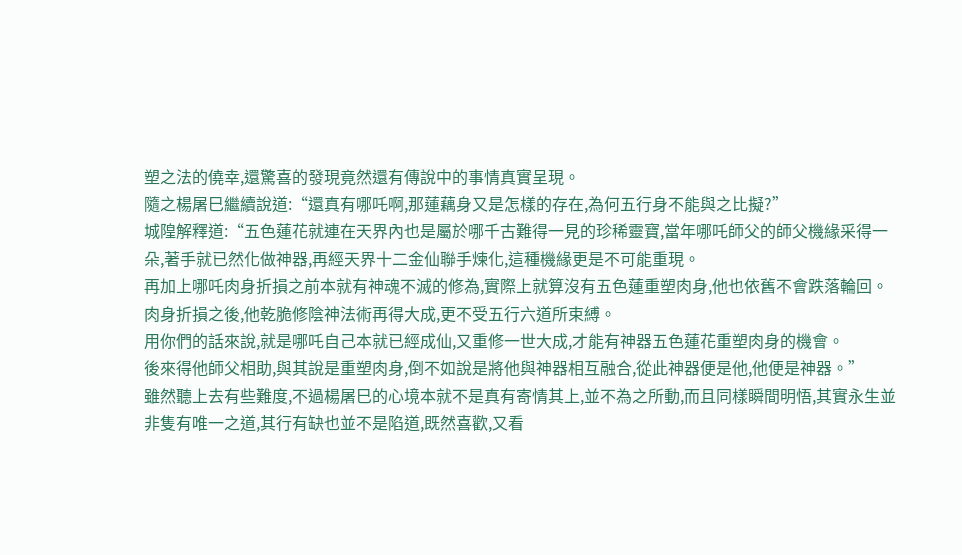塑之法的僥幸,還驚喜的發現竟然還有傳說中的事情真實呈現。
隨之楊屠巳繼續說道:“還真有哪吒啊,那蓮藕身又是怎樣的存在,為何五行身不能與之比擬?”
城隍解釋道:“五色蓮花就連在天界內也是屬於哪千古難得一見的珍稀靈寶,當年哪吒師父的師父機緣采得一朵,著手就已然化做神器,再經天界十二金仙聯手煉化,這種機緣更是不可能重現。
再加上哪吒肉身折損之前本就有神魂不滅的修為,實際上就算沒有五色蓮重塑肉身,他也依舊不會跌落輪回。
肉身折損之後,他乾脆修陰神法術再得大成,更不受五行六道所束縛。
用你們的話來說,就是哪吒自己本就已經成仙,又重修一世大成,才能有神器五色蓮花重塑肉身的機會。
後來得他師父相助,與其說是重塑肉身,倒不如說是將他與神器相互融合,從此神器便是他,他便是神器。”
雖然聽上去有些難度,不過楊屠巳的心境本就不是真有寄情其上,並不為之所動,而且同樣瞬間明悟,其實永生並非隻有唯一之道,其行有缺也並不是陷道,既然喜歡,又看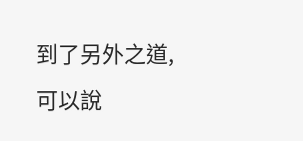到了另外之道,可以說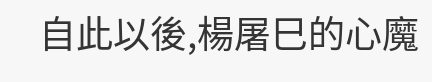自此以後,楊屠巳的心魔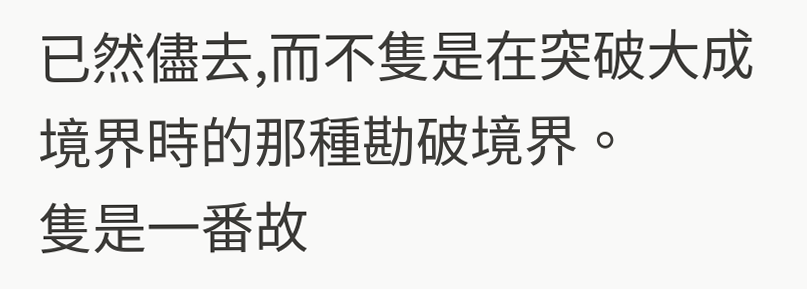已然儘去,而不隻是在突破大成境界時的那種勘破境界。
隻是一番故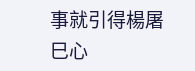事就引得楊屠巳心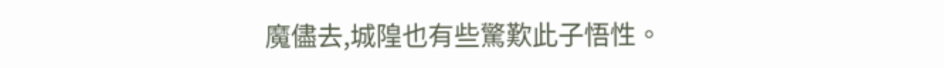魔儘去,城隍也有些驚歎此子悟性。